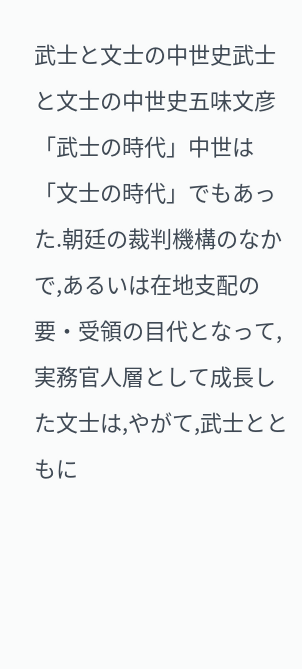武士と文士の中世史武士と文士の中世史五味文彦「武士の時代」中世は「文士の時代」でもあった.朝廷の裁判機構のなかで,あるいは在地支配の要・受領の目代となって,実務官人層として成長した文士は,やがて,武士とともに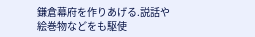鎌倉幕府を作りあげる.説話や絵巻物などをも駆使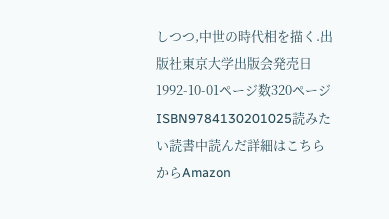しつつ,中世の時代相を描く.出版社東京大学出版会発売日1992-10-01ページ数320ページISBN9784130201025読みたい読書中読んだ詳細はこちらからAmazon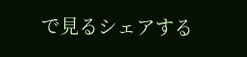で見るシェアする